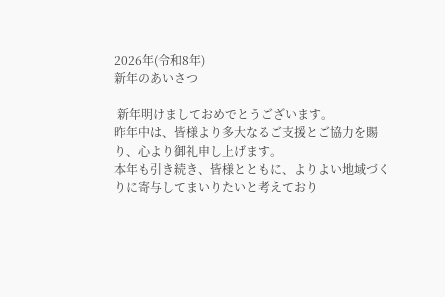2026年(令和8年)
新年のあいさつ

 新年明けましておめでとうございます。
昨年中は、皆様より多大なるご支援とご協力を賜り、心より御礼申し上げます。
本年も引き続き、皆様とともに、よりよい地域づくりに寄与してまいりたいと考えており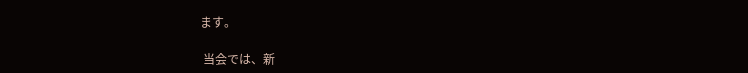ます。

 当会では、新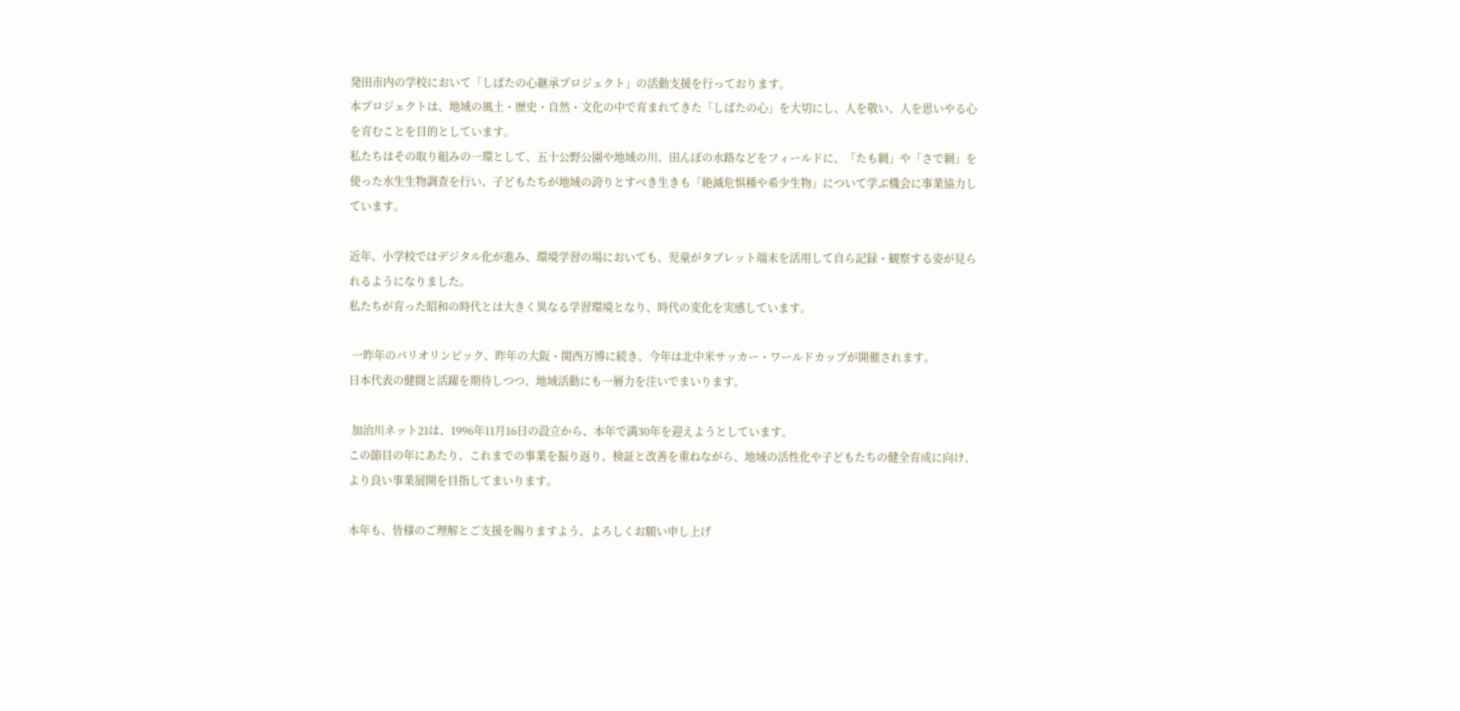発田市内の学校において「しばたの心継承プロジェクト」の活動支援を行っております。
本プロジェクトは、地域の風土・歴史・自然・文化の中で育まれてきた「しばたの心」を大切にし、人を敬い、人を思いやる心を育むことを目的としています。
私たちはその取り組みの一環として、五十公野公園や地域の川、田んぼの水路などをフィールドに、「たも網」や「さで網」を使った水生生物調査を行い、子どもたちが地域の誇りとすべき生きも「絶滅危惧種や希少生物」について学ぶ機会に事業協力しています。

近年、小学校ではデジタル化が進み、環境学習の場においても、児童がタブレット端末を活用して自ら記録・観察する姿が見られるようになりました。
私たちが育った昭和の時代とは大きく異なる学習環境となり、時代の変化を実感しています。

 一昨年のパリオリンピック、昨年の大阪・関西万博に続き、今年は北中米サッカー・ワールドカップが開催されます。
日本代表の健闘と活躍を期待しつつ、地域活動にも一層力を注いでまいります。

 加治川ネット21は、1996年11月16日の設立から、本年で満30年を迎えようとしています。
この節目の年にあたり、これまでの事業を振り返り、検証と改善を重ねながら、地域の活性化や子どもたちの健全育成に向け、より良い事業展開を目指してまいります。

本年も、皆様のご理解とご支援を賜りますよう、よろしくお願い申し上げ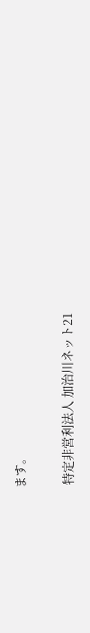ます。

 特定非営利法人 加治川ネット21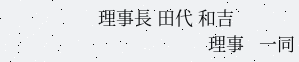理事長 田代 和吉
                      理事   一同